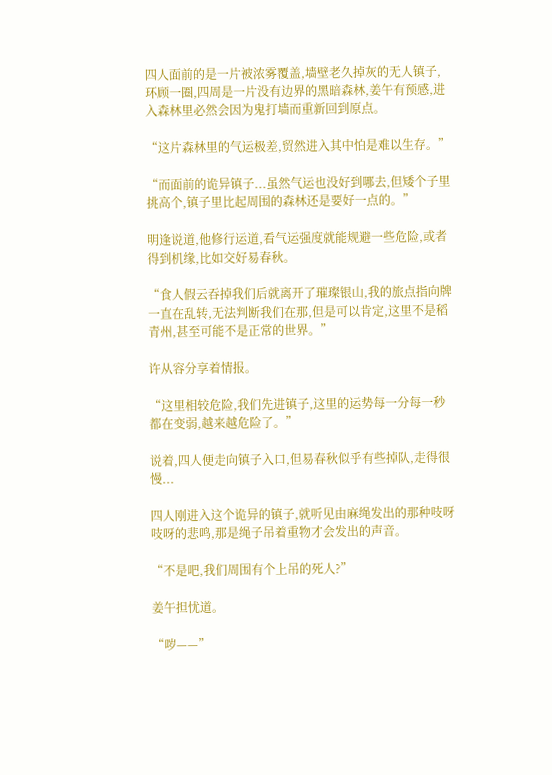四人面前的是一片被浓雾覆盖,墙壁老久掉灰的无人镇子,环顾一圈,四周是一片没有边界的黑暗森林,姜午有预感,进入森林里必然会因为鬼打墙而重新回到原点。

“这片森林里的气运极差,贸然进入其中怕是难以生存。”

“而面前的诡异镇子...虽然气运也没好到哪去,但矮个子里挑高个,镇子里比起周围的森林还是要好一点的。”

明逢说道,他修行运道,看气运强度就能规避一些危险,或者得到机缘,比如交好易春秋。

“食人假云吞掉我们后就离开了璀璨银山,我的旅点指向牌一直在乱转,无法判断我们在那,但是可以肯定,这里不是稻青州,甚至可能不是正常的世界。”

许从容分享着情报。

“这里相较危险,我们先进镇子,这里的运势每一分每一秒都在变弱,越来越危险了。”

说着,四人便走向镇子入口,但易春秋似乎有些掉队,走得很慢...

四人刚进入这个诡异的镇子,就听见由麻绳发出的那种吱呀吱呀的悲鸣,那是绳子吊着重物才会发出的声音。

“不是吧,我们周围有个上吊的死人?”

姜午担忧道。

“哕——”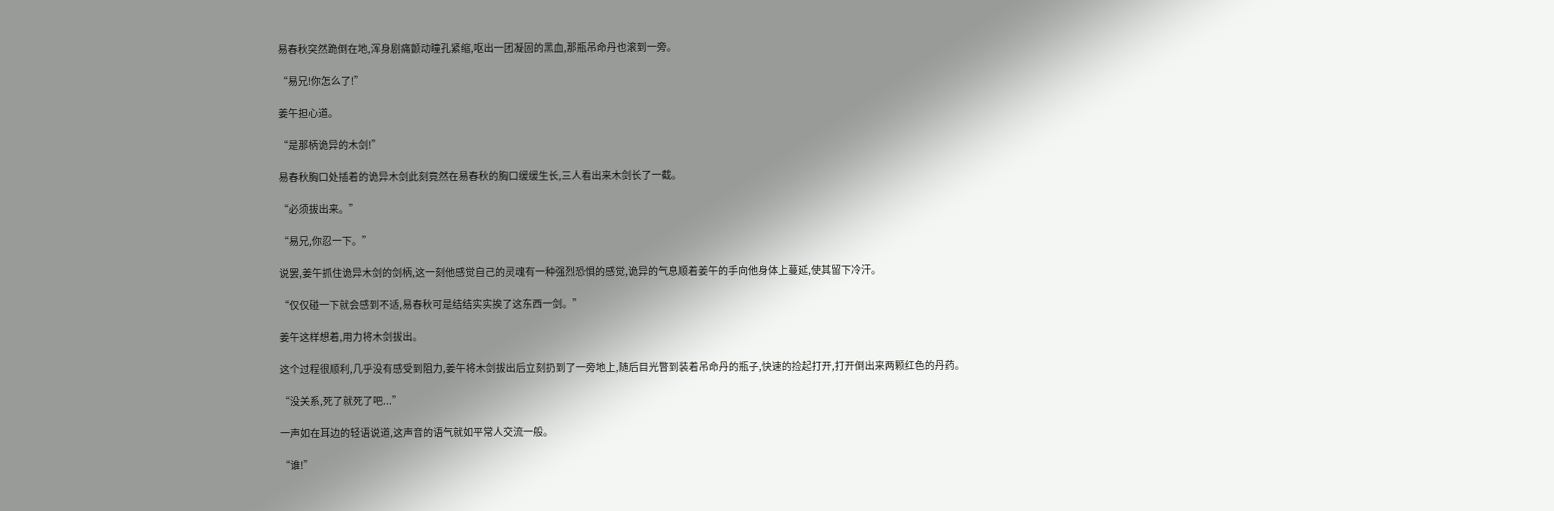易春秋突然跪倒在地,浑身剧痛颤动瞳孔紧缩,呕出一团凝固的黑血,那瓶吊命丹也滚到一旁。

“易兄!你怎么了!”

姜午担心道。

“是那柄诡异的木剑!”

易春秋胸口处插着的诡异木剑此刻竟然在易春秋的胸口缓缓生长,三人看出来木剑长了一截。

“必须拔出来。”

“易兄,你忍一下。”

说罢,姜午抓住诡异木剑的剑柄,这一刻他感觉自己的灵魂有一种强烈恐惧的感觉,诡异的气息顺着姜午的手向他身体上蔓延,使其留下冷汗。

“仅仅碰一下就会感到不适,易春秋可是结结实实挨了这东西一剑。”

姜午这样想着,用力将木剑拔出。

这个过程很顺利,几乎没有感受到阻力,姜午将木剑拔出后立刻扔到了一旁地上,随后目光瞥到装着吊命丹的瓶子,快速的捡起打开,打开倒出来两颗红色的丹药。

“没关系,死了就死了吧...”

一声如在耳边的轻语说道,这声音的语气就如平常人交流一般。

“谁!”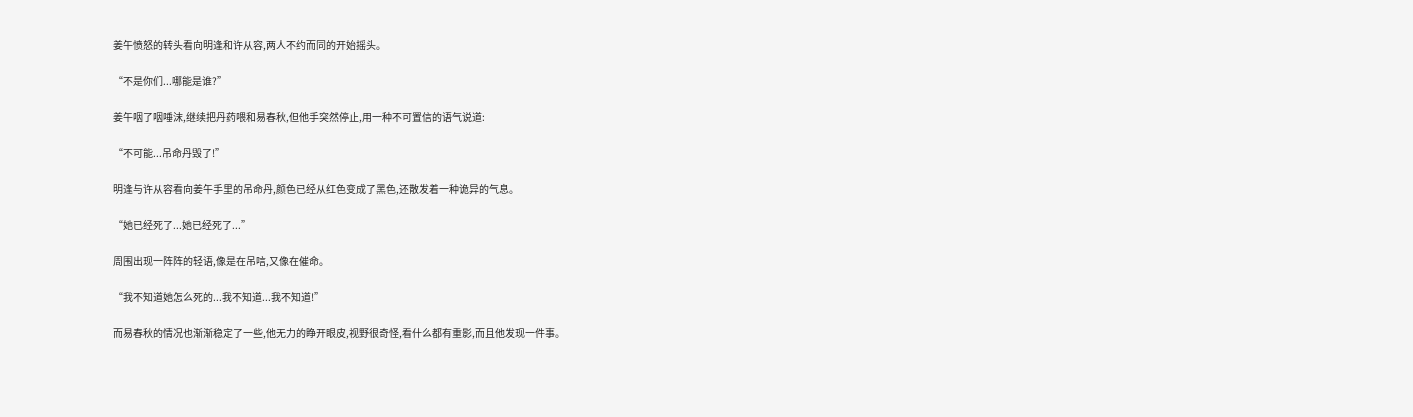姜午愤怒的转头看向明逢和许从容,两人不约而同的开始摇头。

“不是你们...哪能是谁?”

姜午咽了咽唾沫,继续把丹药喂和易春秋,但他手突然停止,用一种不可置信的语气说道:

“不可能...吊命丹毁了!”

明逢与许从容看向姜午手里的吊命丹,颜色已经从红色变成了黑色,还散发着一种诡异的气息。

“她已经死了...她已经死了...”

周围出现一阵阵的轻语,像是在吊唁,又像在催命。

“我不知道她怎么死的...我不知道...我不知道!”

而易春秋的情况也渐渐稳定了一些,他无力的睁开眼皮,视野很奇怪,看什么都有重影,而且他发现一件事。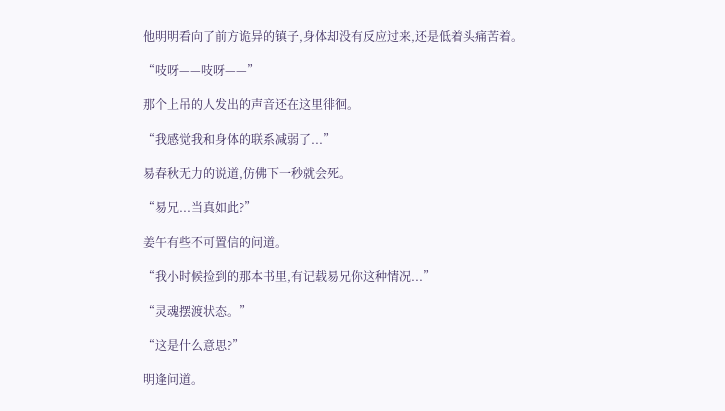他明明看向了前方诡异的镇子,身体却没有反应过来,还是低着头痛苦着。

“吱呀——吱呀——”

那个上吊的人发出的声音还在这里徘徊。

“我感觉我和身体的联系减弱了...”

易春秋无力的说道,仿佛下一秒就会死。

“易兄...当真如此?”

姜午有些不可置信的问道。

“我小时候捡到的那本书里,有记载易兄你这种情况...”

“灵魂摆渡状态。”

“这是什么意思?”

明逢问道。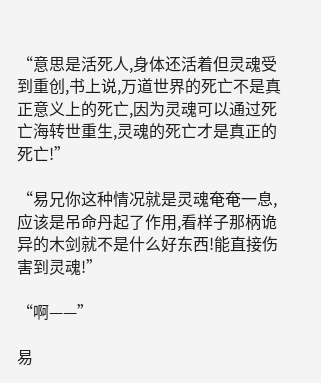“意思是活死人,身体还活着但灵魂受到重创,书上说,万道世界的死亡不是真正意义上的死亡,因为灵魂可以通过死亡海转世重生,灵魂的死亡才是真正的死亡!”

“易兄你这种情况就是灵魂奄奄一息,应该是吊命丹起了作用,看样子那柄诡异的木剑就不是什么好东西!能直接伤害到灵魂!”

“啊——”

易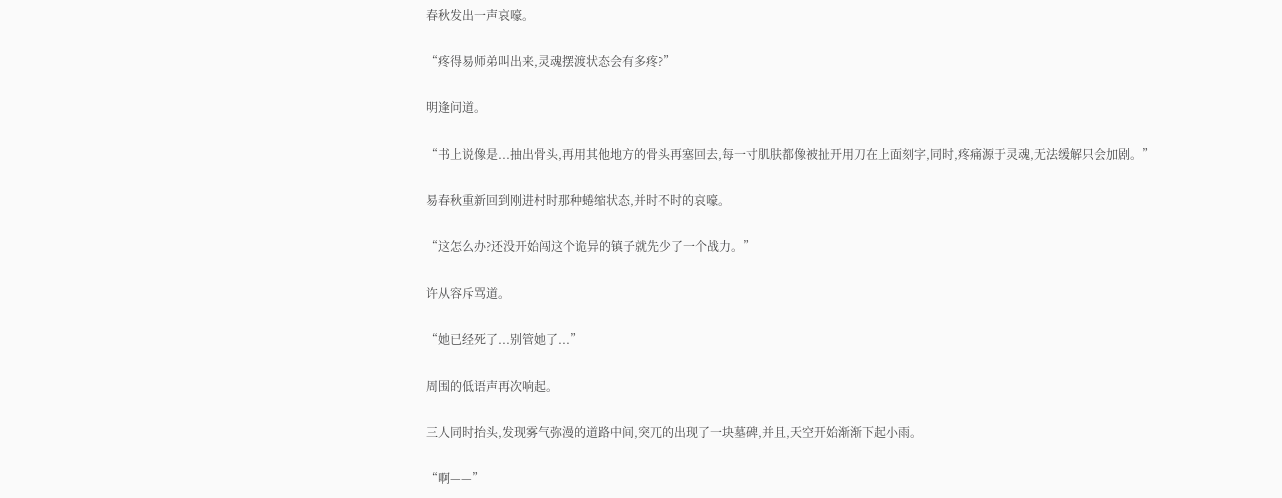春秋发出一声哀嚎。

“疼得易师弟叫出来,灵魂摆渡状态会有多疼?”

明逢问道。

“书上说像是...抽出骨头,再用其他地方的骨头再塞回去,每一寸肌肤都像被扯开用刀在上面刻字,同时,疼痛源于灵魂,无法缓解只会加剧。”

易春秋重新回到刚进村时那种蜷缩状态,并时不时的哀嚎。

“这怎么办?还没开始闯这个诡异的镇子就先少了一个战力。”

许从容斥骂道。

“她已经死了...别管她了...”

周围的低语声再次响起。

三人同时抬头,发现雾气弥漫的道路中间,突兀的出现了一块墓碑,并且,天空开始渐渐下起小雨。

“啊——”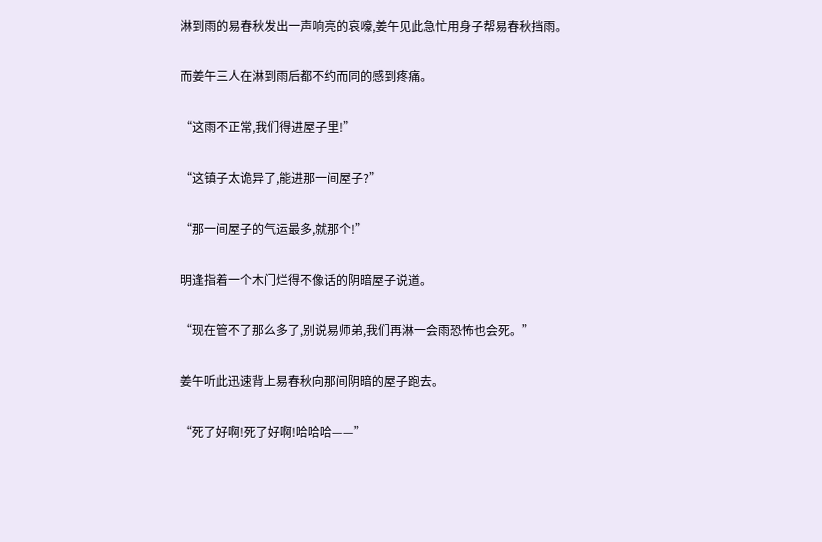淋到雨的易春秋发出一声响亮的哀嚎,姜午见此急忙用身子帮易春秋挡雨。

而姜午三人在淋到雨后都不约而同的感到疼痛。

“这雨不正常,我们得进屋子里!”

“这镇子太诡异了,能进那一间屋子?”

“那一间屋子的气运最多,就那个!”

明逢指着一个木门烂得不像话的阴暗屋子说道。

“现在管不了那么多了,别说易师弟,我们再淋一会雨恐怖也会死。”

姜午听此迅速背上易春秋向那间阴暗的屋子跑去。

“死了好啊!死了好啊!哈哈哈——”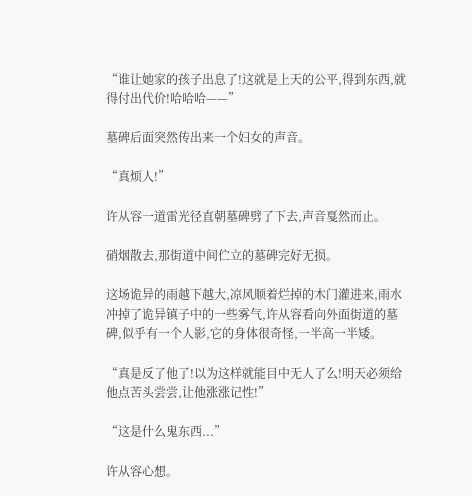“谁让她家的孩子出息了!这就是上天的公平,得到东西,就得付出代价!哈哈哈——”

墓碑后面突然传出来一个妇女的声音。

“真烦人!”

许从容一道雷光径直朝墓碑劈了下去,声音戛然而止。

硝烟散去,那街道中间伫立的墓碑完好无损。

这场诡异的雨越下越大,凉风顺着烂掉的木门灌进来,雨水冲掉了诡异镇子中的一些雾气,许从容看向外面街道的墓碑,似乎有一个人影,它的身体很奇怪,一半高一半矮。

“真是反了他了!以为这样就能目中无人了么!明天必须给他点苦头尝尝,让他涨涨记性!”

“这是什么鬼东西...”

许从容心想。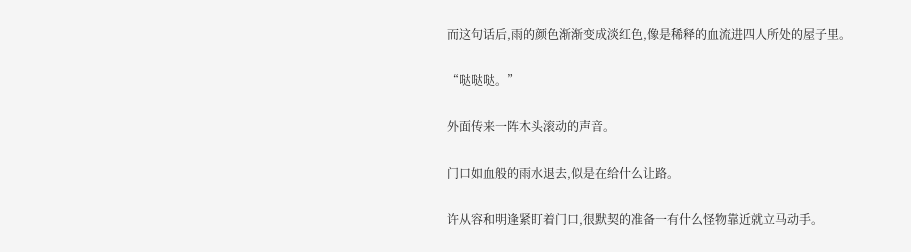而这句话后,雨的颜色渐渐变成淡红色,像是稀释的血流进四人所处的屋子里。

“哒哒哒。”

外面传来一阵木头滚动的声音。

门口如血般的雨水退去,似是在给什么让路。

许从容和明逢紧盯着门口,很默契的准备一有什么怪物靠近就立马动手。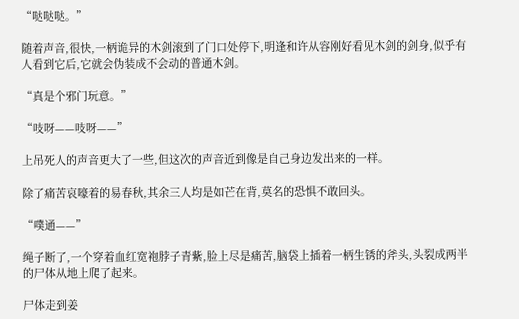“哒哒哒。”

随着声音,很快,一柄诡异的木剑滚到了门口处停下,明逢和许从容刚好看见木剑的剑身,似乎有人看到它后,它就会伪装成不会动的普通木剑。

“真是个邪门玩意。”

“吱呀——吱呀——”

上吊死人的声音更大了一些,但这次的声音近到像是自己身边发出来的一样。

除了痛苦哀嚎着的易春秋,其余三人均是如芒在背,莫名的恐惧不敢回头。

“噗通——”

绳子断了,一个穿着血红宽袍脖子青紫,脸上尽是痛苦,脑袋上插着一柄生锈的斧头,头裂成两半的尸体从地上爬了起来。

尸体走到姜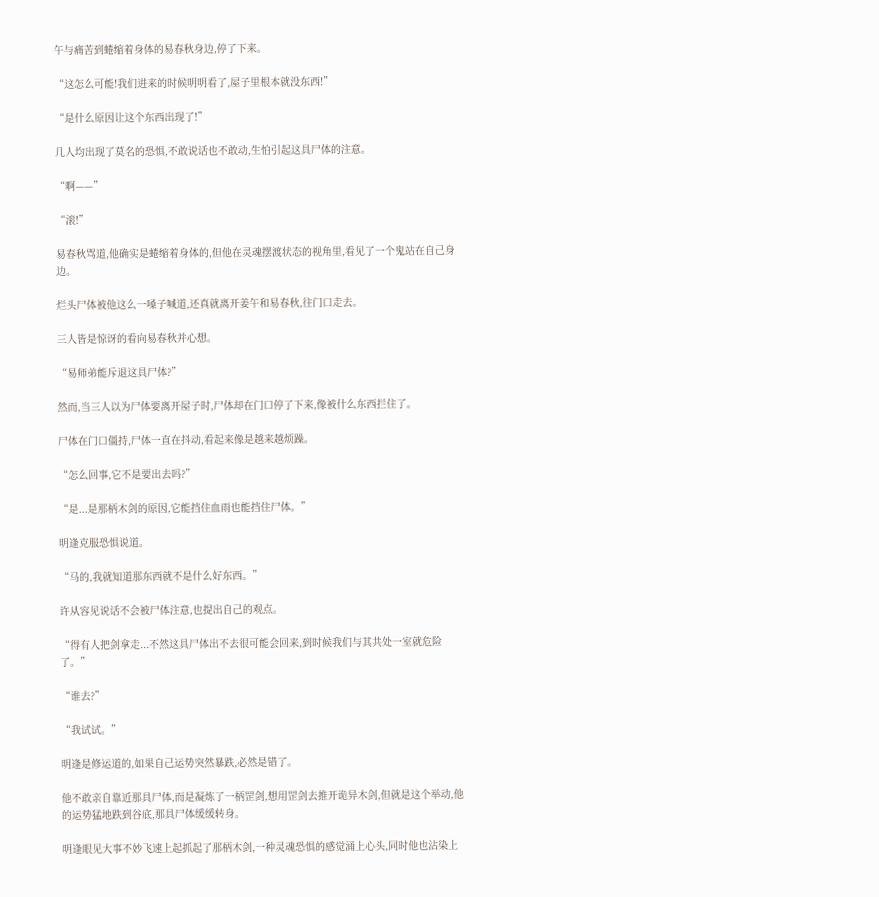午与痛苦到蜷缩着身体的易春秋身边,停了下来。

“这怎么可能!我们进来的时候明明看了,屋子里根本就没东西!”

“是什么原因让这个东西出现了!”

几人均出现了莫名的恐惧,不敢说话也不敢动,生怕引起这具尸体的注意。

“啊——”

“滚!”

易春秋骂道,他确实是蜷缩着身体的,但他在灵魂摆渡状态的视角里,看见了一个鬼站在自己身边。

烂头尸体被他这么一嗓子喊道,还真就离开姜午和易春秋,往门口走去。

三人皆是惊讶的看向易春秋并心想。

“易师弟能斥退这具尸体?”

然而,当三人以为尸体要离开屋子时,尸体却在门口停了下来,像被什么东西拦住了。

尸体在门口僵持,尸体一直在抖动,看起来像是越来越烦躁。

“怎么回事,它不是要出去吗?”

“是...是那柄木剑的原因,它能挡住血雨也能挡住尸体。”

明逢克服恐惧说道。

“马的,我就知道那东西就不是什么好东西。”

许从容见说话不会被尸体注意,也提出自己的观点。

“得有人把剑拿走...不然这具尸体出不去很可能会回来,到时候我们与其共处一室就危险了。”

“谁去?”

“我试试。”

明逢是修运道的,如果自己运势突然暴跌,必然是错了。

他不敢亲自靠近那具尸体,而是凝炼了一柄罡剑,想用罡剑去推开诡异木剑,但就是这个举动,他的运势猛地跌到谷底,那具尸体缓缓转身。

明逢眼见大事不妙飞速上起抓起了那柄木剑,一种灵魂恐惧的感觉涌上心头,同时他也沾染上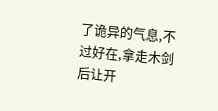了诡异的气息,不过好在,拿走木剑后让开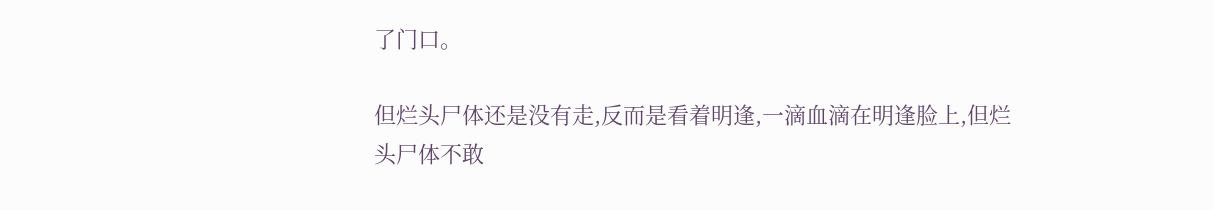了门口。

但烂头尸体还是没有走,反而是看着明逢,一滴血滴在明逢脸上,但烂头尸体不敢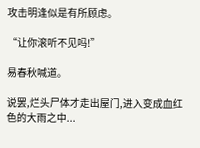攻击明逢似是有所顾虑。

“让你滚听不见吗!”

易春秋喊道。

说罢,烂头尸体才走出屋门,进入变成血红色的大雨之中...